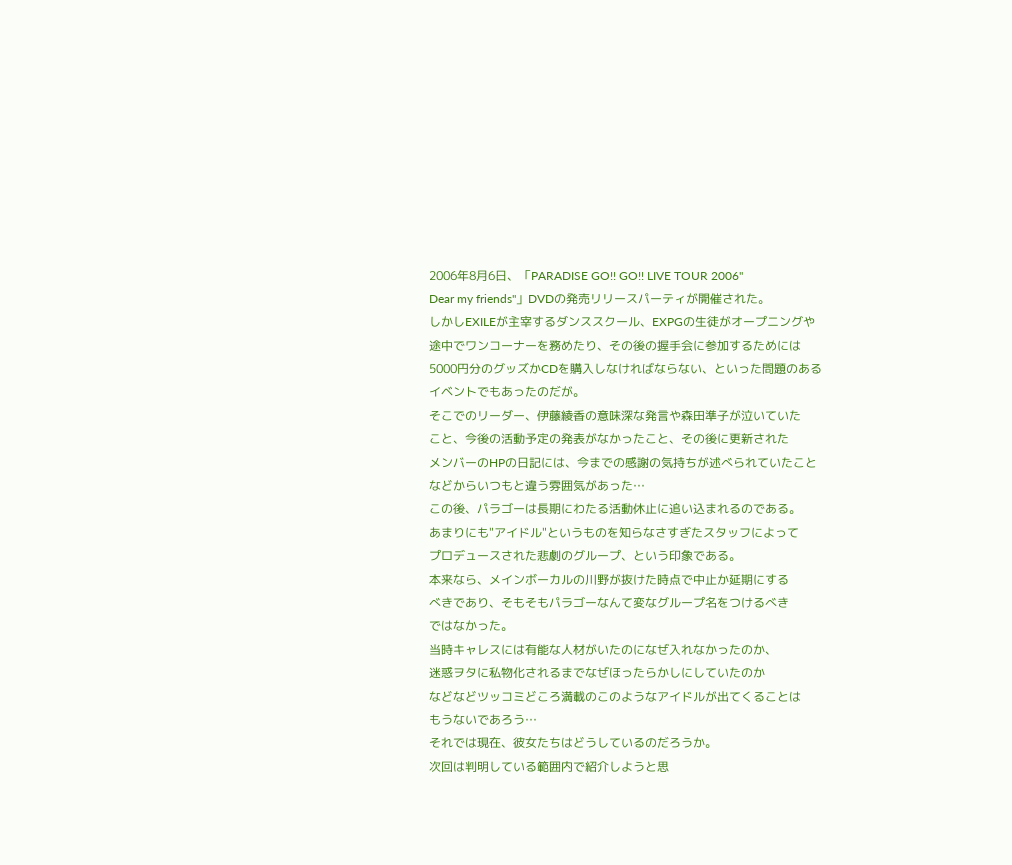2006年8月6日、「PARADISE GO!! GO!! LIVE TOUR 2006"
Dear my friends"」DVDの発売リリースパーティが開催された。
しかしEXILEが主宰するダンススクール、EXPGの生徒がオープニングや
途中でワンコーナーを務めたり、その後の握手会に参加するためには
5000円分のグッズかCDを購入しなければならない、といった問題のある
イベントでもあったのだが。
そこでのリーダー、伊藤綾香の意味深な発言や森田準子が泣いていた
こと、今後の活動予定の発表がなかったこと、その後に更新された
メンバーのHPの日記には、今までの感謝の気持ちが述べられていたこと
などからいつもと違う雰囲気があった…
この後、パラゴーは長期にわたる活動休止に追い込まれるのである。
あまりにも"アイドル"というものを知らなさすぎたスタッフによって
プロデュースされた悲劇のグループ、という印象である。
本来なら、メインボーカルの川野が抜けた時点で中止か延期にする
べきであり、そもそもパラゴーなんて変なグループ名をつけるべき
ではなかった。
当時キャレスには有能な人材がいたのになぜ入れなかったのか、
迷惑ヲタに私物化されるまでなぜほったらかしにしていたのか
などなどツッコミどころ満載のこのようなアイドルが出てくることは
もうないであろう…
それでは現在、彼女たちはどうしているのだろうか。
次回は判明している範囲内で紹介しようと思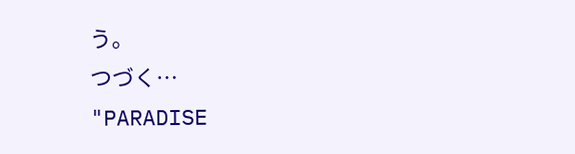う。
つづく…
"PARADISE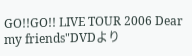GO!!GO!! LIVE TOUR 2006 Dear my friends"DVDより